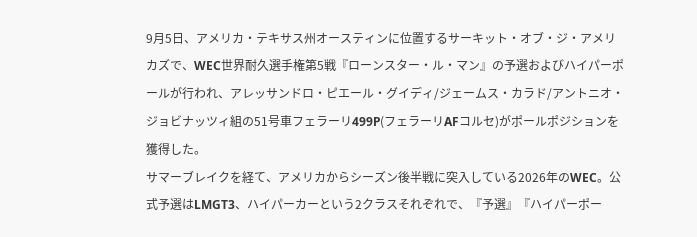9月5日、アメリカ・テキサス州オースティンに位置するサーキット・オブ・ジ・アメリカズで、WEC世界耐久選手権第5戦『ローンスター・ル・マン』の予選およびハイパーポールが行われ、アレッサンドロ・ピエール・グイディ/ジェームス・カラド/アントニオ・ジョビナッツィ組の51号車フェラーリ499P(フェラーリAFコルセ)がポールポジションを獲得した。
サマーブレイクを経て、アメリカからシーズン後半戦に突入している2026年のWEC。公式予選はLMGT3、ハイパーカーという2クラスそれぞれで、『予選』『ハイパーポー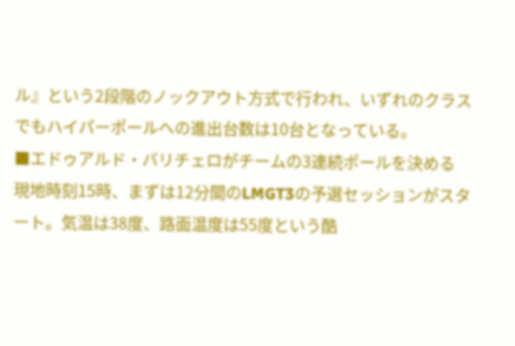ル』という2段階のノックアウト方式で行われ、いずれのクラスでもハイパーポールへの進出台数は10台となっている。
■エドゥアルド・バリチェロがチームの3連続ポールを決める
現地時刻15時、まずは12分間のLMGT3の予選セッションがスタート。気温は38度、路面温度は55度という酷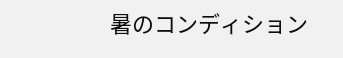暑のコンディション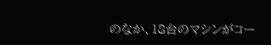のなか、18台のマシンがコー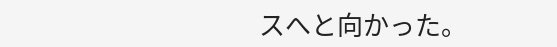スへと向かった。